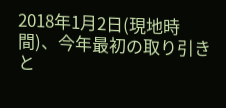2018年1月2日(現地時間)、今年最初の取り引きと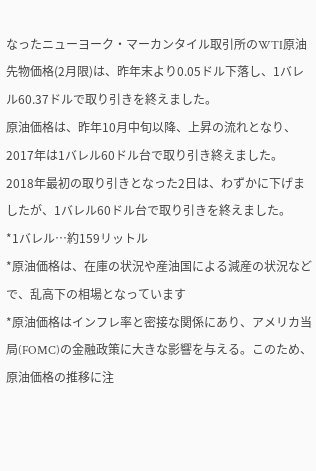なったニューヨーク・マーカンタイル取引所のWTI原油先物価格(2月限)は、昨年末より0.05ドル下落し、1バレル60.37ドルで取り引きを終えました。
原油価格は、昨年10月中旬以降、上昇の流れとなり、2017年は1バレル60ドル台で取り引き終えました。
2018年最初の取り引きとなった2日は、わずかに下げましたが、1バレル60ドル台で取り引きを終えました。
*1バレル…約159リットル
*原油価格は、在庫の状況や産油国による減産の状況などで、乱高下の相場となっています
*原油価格はインフレ率と密接な関係にあり、アメリカ当局(FOMC)の金融政策に大きな影響を与える。このため、原油価格の推移に注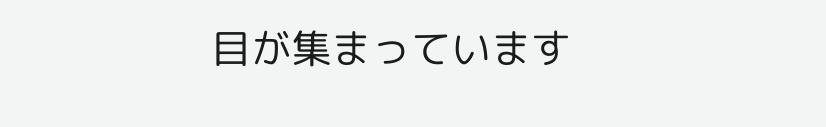目が集まっています